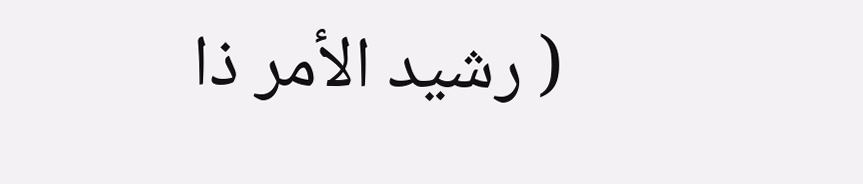( رشيد الأمر ذا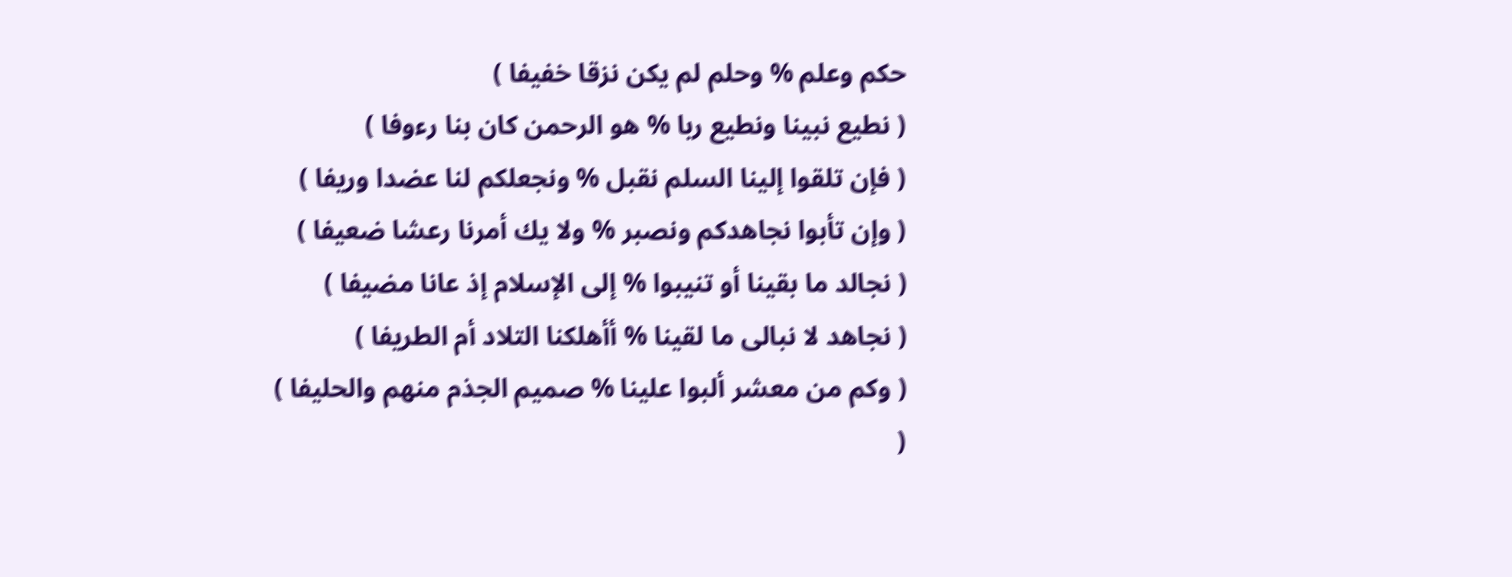حكم وعلم % وحلم لم يكن نزقا خفيفا )
( نطيع نبينا ونطيع ربا % هو الرحمن كان بنا رءوفا )
( فإن تلقوا إلينا السلم نقبل % ونجعلكم لنا عضدا وريفا )
( وإن تأبوا نجاهدكم ونصبر % ولا يك أمرنا رعشا ضعيفا )
( نجالد ما بقينا أو تنيبوا % إلى الإسلام إذ عانا مضيفا )
( نجاهد لا نبالى ما لقينا % أأهلكنا التلاد أم الطريفا )
( وكم من معشر ألبوا علينا % صميم الجذم منهم والحليفا )
(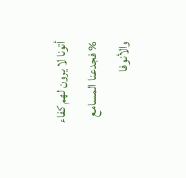أتونا لا يرون لهم كفاء % فجدعنا المسامع والأنوفا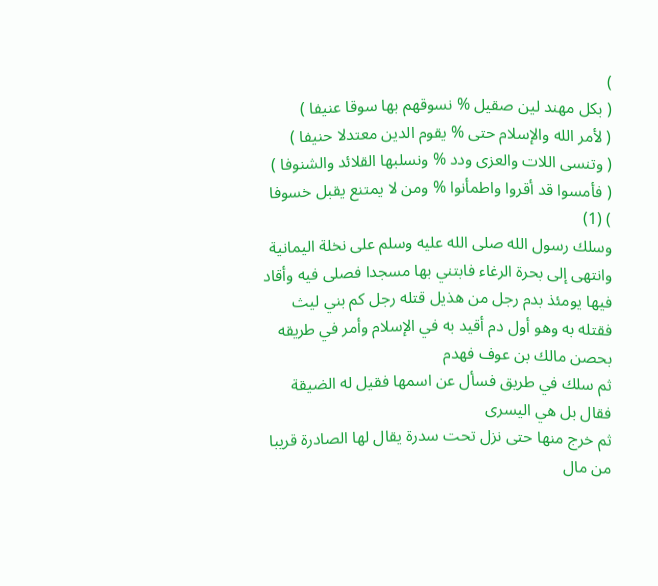)
( بكل مهند لين صقيل % نسوقهم بها سوقا عنيفا )
( لأمر الله والإسلام حتى % يقوم الدين معتدلا حنيفا )
( وتنسى اللات والعزى ودد % ونسلبها القلائد والشنوفا )
( فأمسوا قد أقروا واطمأنوا % ومن لا يمتنع يقبل خسوفا ) (1)
وسلك رسول الله صلى الله عليه وسلم على نخلة اليمانية وانتهى إلى بحرة الرغاء فابتني بها مسجدا فصلى فيه وأقاد فيها يومئذ بدم رجل من هذيل قتله رجل كم بني ليث فقتله به وهو أول دم أقيد به في الإسلام وأمر في طريقه بحصن مالك بن عوف فهدم
ثم سلك في طريق فسأل عن اسمها فقيل له الضيقة
فقال بل هي اليسرى
ثم خرج منها حتى نزل تحت سدرة يقال لها الصادرة قريبا من مال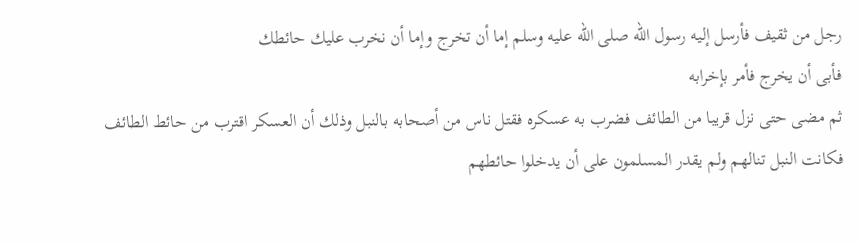رجل من ثقيف فأرسل إليه رسول الله صلى الله عليه وسلم إما أن تخرج وإما أن نخرب عليك حائطك
فأبى أن يخرج فأمر بإخرابه
ثم مضى حتى نزل قريبا من الطائف فضرب به عسكره فقتل ناس من أصحابه بالنبل وذلك أن العسكر اقترب من حائط الطائف فكانت النبل تنالهم ولم يقدر المسلمون على أن يدخلوا حائطهم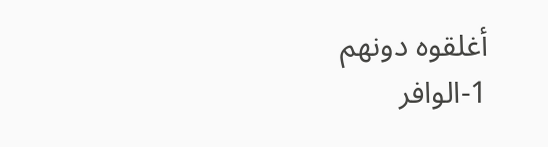أغلقوه دونهم
1-الوافر